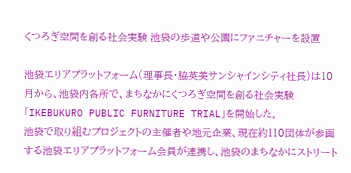くつろぎ空間を創る社会実験 池袋の歩道や公園にファニチャーを設置

池袋エリアプラットフォーム(理事長・脇英美サンシャインシティ社長)は10月から、池袋内各所で、まちなかにくつろぎ空間を創る社会実験「IKEBUKURO PUBLIC FURNITURE TRIAL」を開始した。
池袋で取り組むプロジェクトの主催者や地元企業、現在約110団体が参画する池袋エリアプラットフォーム会員が連携し、池袋のまちなかにストリート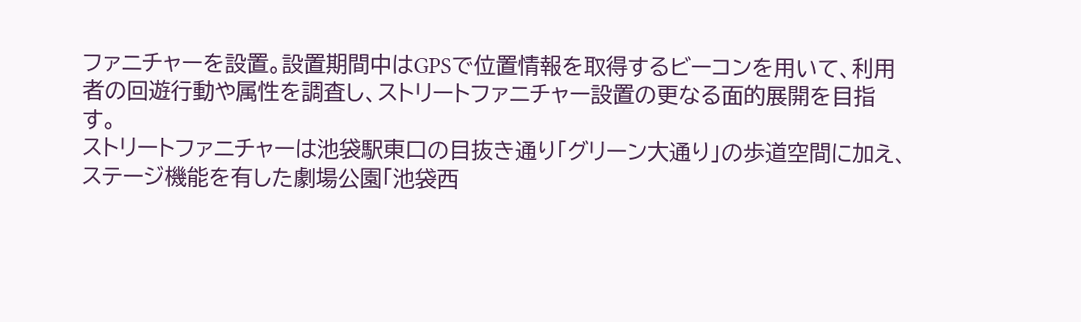ファニチャーを設置。設置期間中はGPSで位置情報を取得するビーコンを用いて、利用者の回遊行動や属性を調査し、ストリートファニチャー設置の更なる面的展開を目指す。
ストリートファニチャーは池袋駅東口の目抜き通り「グリーン大通り」の歩道空間に加え、ステージ機能を有した劇場公園「池袋西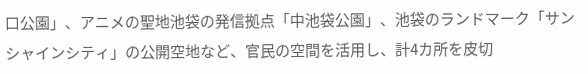口公園」、アニメの聖地池袋の発信拠点「中池袋公園」、池袋のランドマーク「サンシャインシティ」の公開空地など、官民の空間を活用し、計4カ所を皮切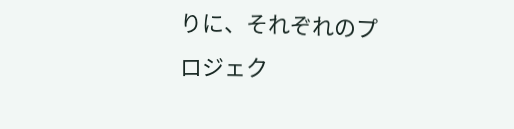りに、それぞれのプロジェク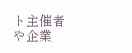ト主催者や企業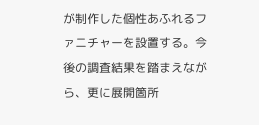が制作した個性あふれるファニチャーを設置する。今後の調査結果を踏まえながら、更に展開箇所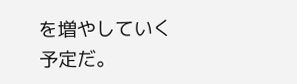を増やしていく予定だ。